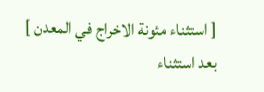[ استثناء مئونة الاخراج في المعدن ]
بعد استثناء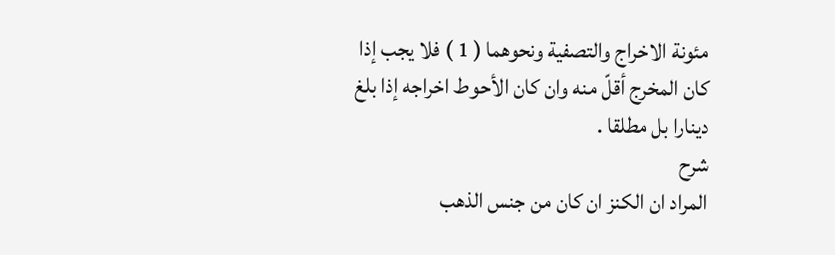مئونة الاخراج والتصفية ونحوهما ( 1 ) فلا يجب إذا كان المخرج أقلّ منه وان كان الأحوط اخراجه إذا بلغ دينارا بل مطلقا .
شرح
المراد ان الكنز ان كان من جنس الذهب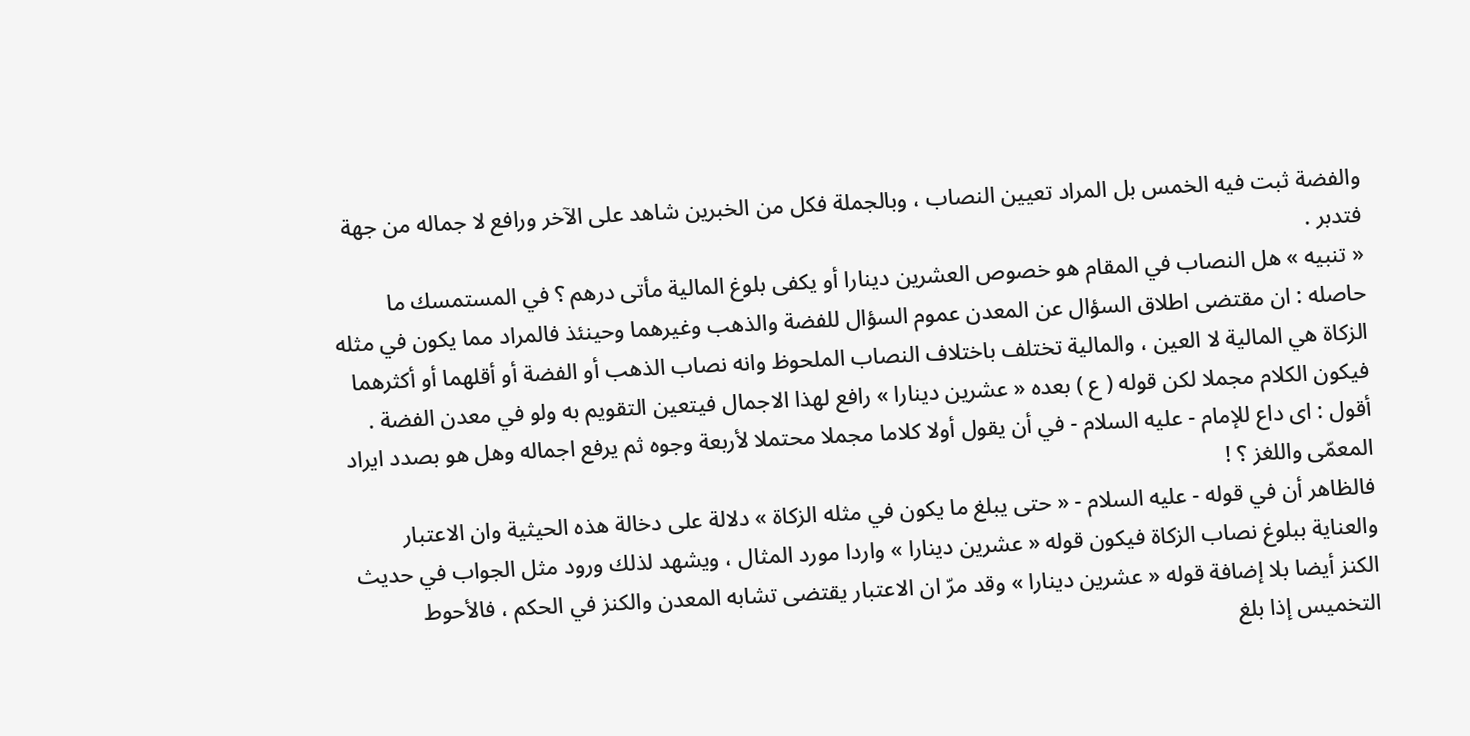والفضة ثبت فيه الخمس بل المراد تعيين النصاب ، وبالجملة فكل من الخبرين شاهد على الآخر ورافع لا جماله من جهة فتدبر .
« تنبيه » هل النصاب في المقام هو خصوص العشرين دينارا أو يكفى بلوغ المالية مأتى درهم ؟ في المستمسك ما حاصله : ان مقتضى اطلاق السؤال عن المعدن عموم السؤال للفضة والذهب وغيرهما وحينئذ فالمراد مما يكون في مثله الزكاة هي المالية لا العين ، والمالية تختلف باختلاف النصاب الملحوظ وانه نصاب الذهب أو الفضة أو أقلهما أو أكثرهما فيكون الكلام مجملا لكن قوله ( ع ) بعده « عشرين دينارا » رافع لهذا الاجمال فيتعين التقويم به ولو في معدن الفضة .
أقول : اى داع للإمام - عليه السلام - في أن يقول أولا كلاما مجملا محتملا لأربعة وجوه ثم يرفع اجماله وهل هو بصدد ايراد المعمّى واللغز ؟ !
فالظاهر أن في قوله - عليه السلام - « حتى يبلغ ما يكون في مثله الزكاة » دلالة على دخالة هذه الحيثية وان الاعتبار والعناية ببلوغ نصاب الزكاة فيكون قوله « عشرين دينارا » واردا مورد المثال ، ويشهد لذلك ورود مثل الجواب في حديث الكنز أيضا بلا إضافة قوله « عشرين دينارا » وقد مرّ ان الاعتبار يقتضى تشابه المعدن والكنز في الحكم ، فالأحوط التخميس إذا بلغ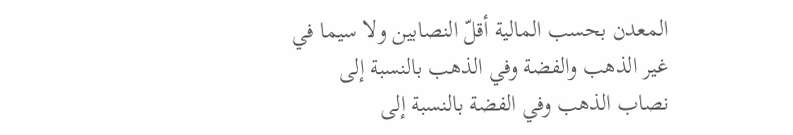المعدن بحسب المالية أقلّ النصابين ولا سيما في غير الذهب والفضة وفي الذهب بالنسبة إلى نصاب الذهب وفي الفضة بالنسبة إلى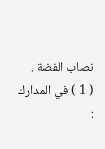نصاب الفضة .
( 1 ) في المدارك :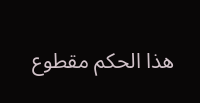هذا الحكم مقطوع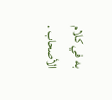به في كلام الأصحاب .